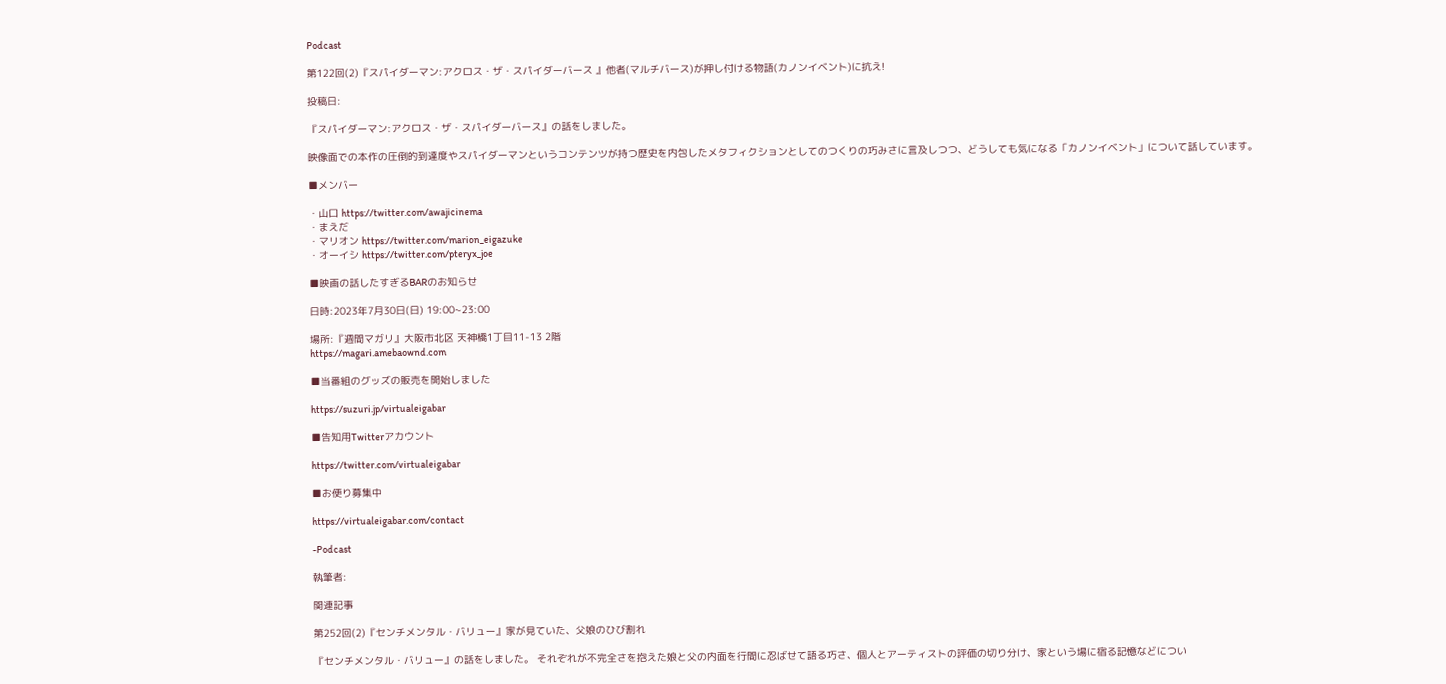Podcast

第122回(2)『スパイダーマン:アクロス・ザ・スパイダーバース 』他者(マルチバース)が押し付ける物語(カノンイベント)に抗え!

投稿日:

『スパイダーマン:アクロス・ザ・スパイダーバース』の話をしました。

映像面での本作の圧倒的到達度やスパイダーマンというコンテンツが持つ歴史を内包したメタフィクションとしてのつくりの巧みさに言及しつつ、どうしても気になる「カノンイベント」について話しています。

■メンバー

・山口 https://twitter.com/awajicinema
・まえだ
・マリオン https://twitter.com/marion_eigazuke
・オーイシ https://twitter.com/pteryx_joe

■映画の話したすぎるBARのお知らせ

日時:2023年7月30日(日) 19:00~23:00

場所:『週間マガリ』大阪市北区 天神橋1丁目11-13 2階
https://magari.amebaownd.com

■当番組のグッズの販売を開始しました

https://suzuri.jp/virtualeigabar

■告知用Twitterアカウント

https://twitter.com/virtualeigabar

■お便り募集中

https://virtualeigabar.com/contact

-Podcast

執筆者:

関連記事

第252回(2)『センチメンタル・バリュー』家が見ていた、父娘のひび割れ

『センチメンタル・バリュー』の話をしました。 それぞれが不完全さを抱えた娘と父の内面を行間に忍ばせて語る巧さ、個人とアーティストの評価の切り分け、家という場に宿る記憶などについ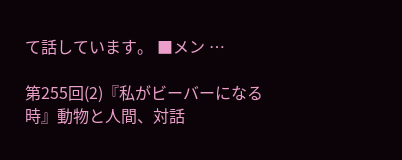て話しています。 ■メン …

第255回(2)『私がビーバーになる時』動物と人間、対話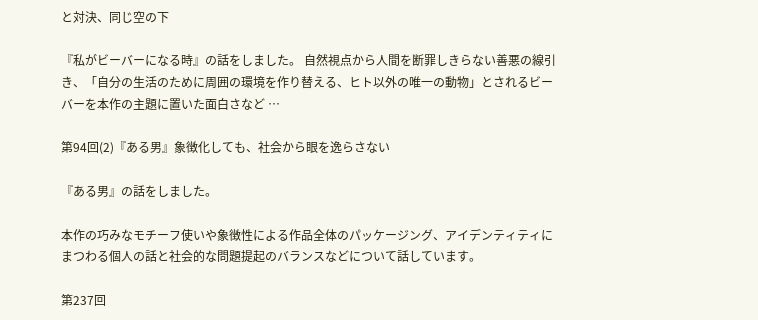と対決、同じ空の下

『私がビーバーになる時』の話をしました。 自然視点から人間を断罪しきらない善悪の線引き、「自分の生活のために周囲の環境を作り替える、ヒト以外の唯一の動物」とされるビーバーを本作の主題に置いた面白さなど …

第94回(2)『ある男』象徴化しても、社会から眼を逸らさない

『ある男』の話をしました。

本作の巧みなモチーフ使いや象徴性による作品全体のパッケージング、アイデンティティにまつわる個人の話と社会的な問題提起のバランスなどについて話しています。

第237回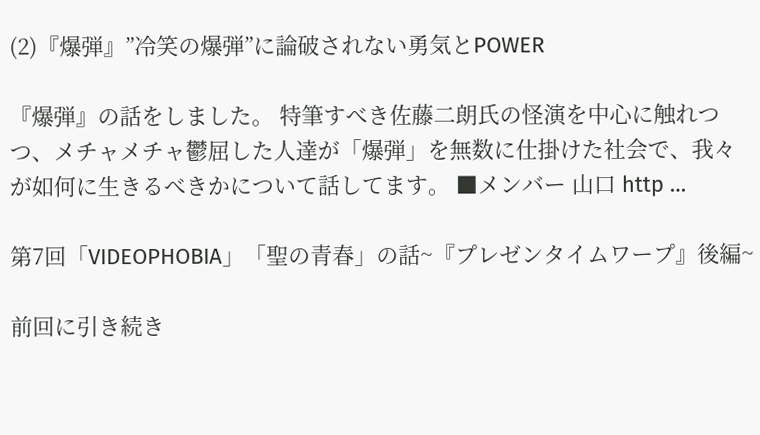(2)『爆弾』”冷笑の爆弾”に論破されない勇気とPOWER

『爆弾』の話をしました。 特筆すべき佐藤二朗氏の怪演を中心に触れつつ、メチャメチャ鬱屈した人達が「爆弾」を無数に仕掛けた社会で、我々が如何に生きるべきかについて話してます。 ■メンバー 山口 http …

第7回「VIDEOPHOBIA」「聖の青春」の話~『プレゼンタイムワープ』後編~

前回に引き続き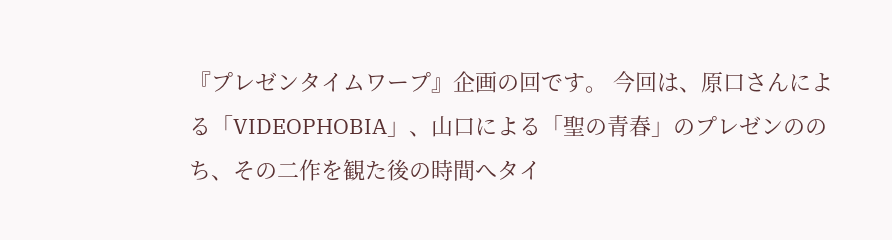『プレゼンタイムワープ』企画の回です。 今回は、原口さんによる「VIDEOPHOBIA」、山口による「聖の青春」のプレゼンののち、その二作を観た後の時間へタイ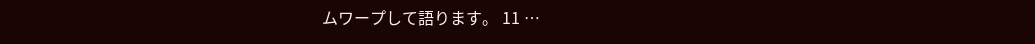ムワープして語ります。 11 …